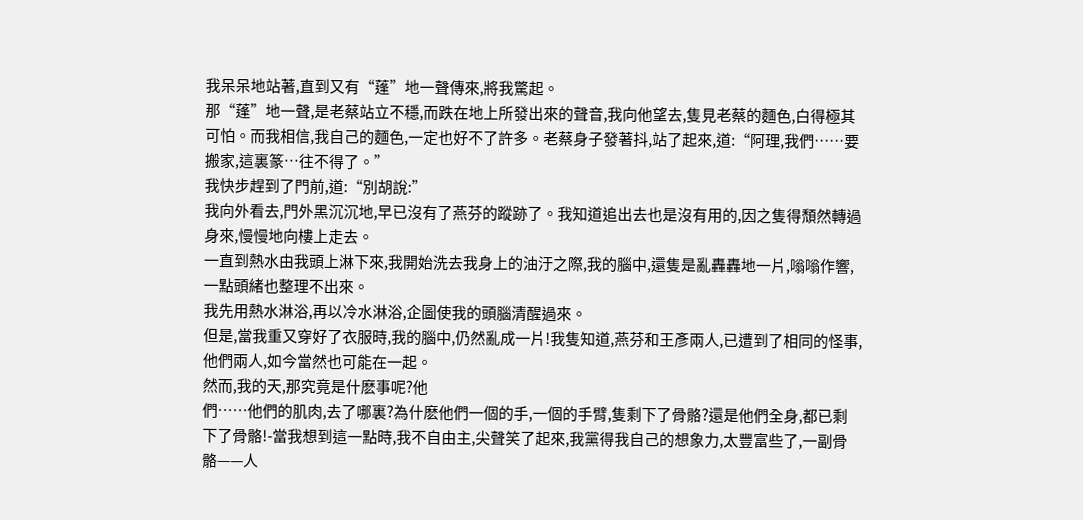我呆呆地站著,直到又有“蓬”地一聲傳來,將我驚起。
那“蓬”地一聲,是老蔡站立不穩,而跌在地上所發出來的聲音,我向他望去,隻見老蔡的麵色,白得極其可怕。而我相信,我自己的麵色,一定也好不了許多。老蔡身子發著抖,站了起來,道:“阿理,我們……要搬家,這裏篆…往不得了。”
我快步趕到了門前,道:“別胡說:”
我向外看去,門外黑沉沉地,早已沒有了燕芬的蹤跡了。我知道追出去也是沒有用的,因之隻得頹然轉過身來,慢慢地向樓上走去。
一直到熱水由我頭上淋下來,我開始洗去我身上的油汙之際,我的腦中,還隻是亂轟轟地一片,嗡嗡作響,一點頭緒也整理不出來。
我先用熱水淋浴,再以冷水淋浴,企圖使我的頭腦清醒過來。
但是,當我重又穿好了衣服時,我的腦中,仍然亂成一片!我隻知道,燕芬和王彥兩人,已遭到了相同的怪事,他們兩人,如今當然也可能在一起。
然而,我的天,那究竟是什麽事呢?他
們……他們的肌肉,去了哪裏?為什麽他們一個的手,一個的手臂,隻剩下了骨骼?還是他們全身,都已剩下了骨骼!-當我想到這一點時,我不自由主,尖聲笑了起來,我黨得我自己的想象力,太豐富些了,一副骨骼——人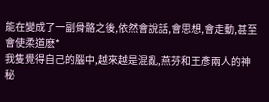能在變成了一副骨骼之後,依然會說話,會思想,會走動,甚至會使柔道麽*
我隻覺得自己的腦中,越來越是混亂,燕芬和王彥兩人的神秘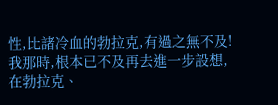性,比諸冷血的勃拉克,有過之無不及!我那時,根本已不及再去進一步設想,在勃拉克、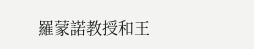羅蒙諾教授和王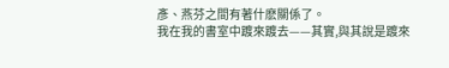彥、燕芬之間有著什麽關係了。
我在我的書室中踱來踱去——其實,與其說是踱來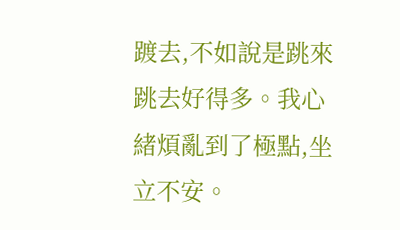踱去,不如說是跳來跳去好得多。我心緒煩亂到了極點,坐立不安。